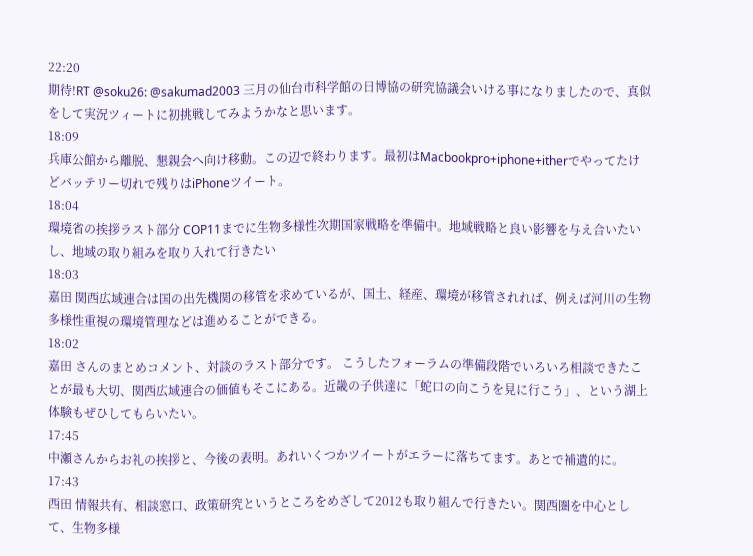22:20
期待!RT @soku26: @sakumad2003 三月の仙台市科学館の日博協の研究協議会いける事になりましたので、真似をして実況ツィートに初挑戦してみようかなと思います。
18:09
兵庫公館から離脱、懇親会へ向け移動。この辺で終わります。最初はMacbookpro+iphone+itherでやってたけどバッテリー切れで残りはiPhoneツイート。
18:04
環境省の挨拶ラスト部分 COP11までに生物多様性次期国家戦略を準備中。地域戦略と良い影響を与え合いたいし、地域の取り組みを取り入れて行きたい
18:03
嘉田 関西広域連合は国の出先機関の移管を求めているが、国土、経産、環境が移管されれば、例えば河川の生物多様性重視の環境管理などは進めることができる。
18:02
嘉田 さんのまとめコメント、対談のラスト部分です。 こうしたフォーラムの準備段階でいろいろ相談できたことが最も大切、関西広域連合の価値もそこにある。近畿の子供達に「蛇口の向こうを見に行こう」、という湖上体験もぜひしてもらいたい。
17:45
中瀬さんからお礼の挨拶と、今後の表明。あれいくつかツイートがエラーに落ちてます。あとで補遺的に。
17:43
西田 情報共有、相談窓口、政策研究というところをめざして2012も取り組んで行きたい。関西圏を中心として、生物多様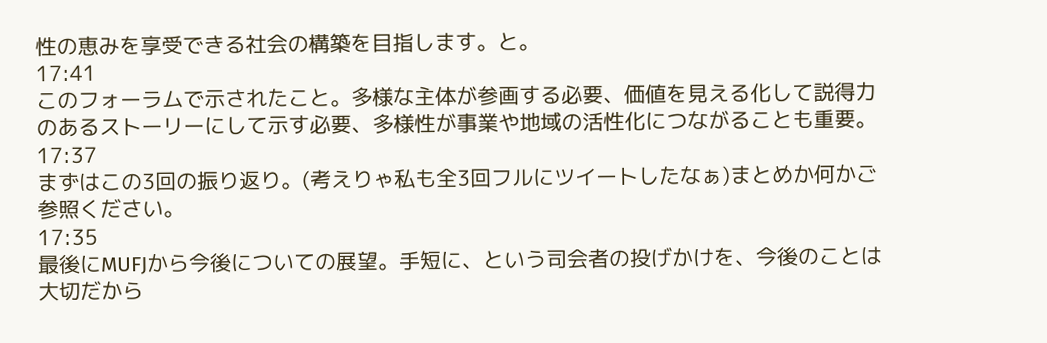性の恵みを享受できる社会の構築を目指します。と。
17:41
このフォーラムで示されたこと。多様な主体が参画する必要、価値を見える化して説得力のあるストーリーにして示す必要、多様性が事業や地域の活性化につながることも重要。
17:37
まずはこの3回の振り返り。(考えりゃ私も全3回フルにツイートしたなぁ)まとめか何かご参照ください。
17:35
最後にMUFJから今後についての展望。手短に、という司会者の投げかけを、今後のことは大切だから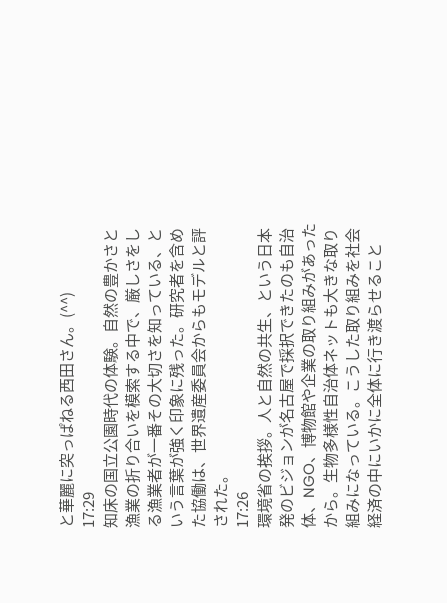と華麗に突っぱねる西田さん。(^^)
17:29
知床の国立公園時代の体験。自然の豊かさと漁業の折り合いを模索する中で、厳しさをしる漁業者が一番その大切さを知っている、という言葉が強く印象に残った。研究者を含めた協働は、世界遺産委員会からもモデルと評された。
17:26
環境省の挨拶。人と自然の共生、という日本発のビジョンが名古屋で採択できたのも自治体、NGO、博物館や企業の取り組みがあったから。生物多様性自治体ネットも大きな取り組みになっている。こうした取り組みを社会経済の中にいかに全体に行き渡らせること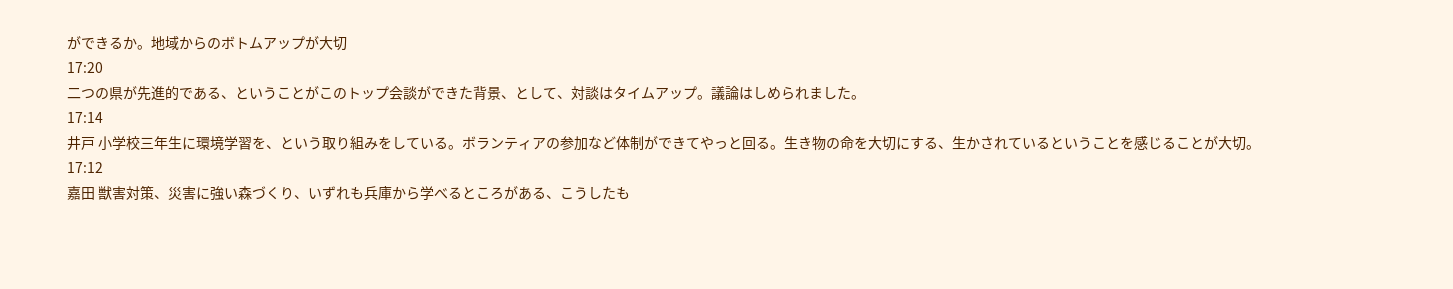ができるか。地域からのボトムアップが大切
17:20
二つの県が先進的である、ということがこのトップ会談ができた背景、として、対談はタイムアップ。議論はしめられました。
17:14
井戸 小学校三年生に環境学習を、という取り組みをしている。ボランティアの参加など体制ができてやっと回る。生き物の命を大切にする、生かされているということを感じることが大切。
17:12
嘉田 獣害対策、災害に強い森づくり、いずれも兵庫から学べるところがある、こうしたも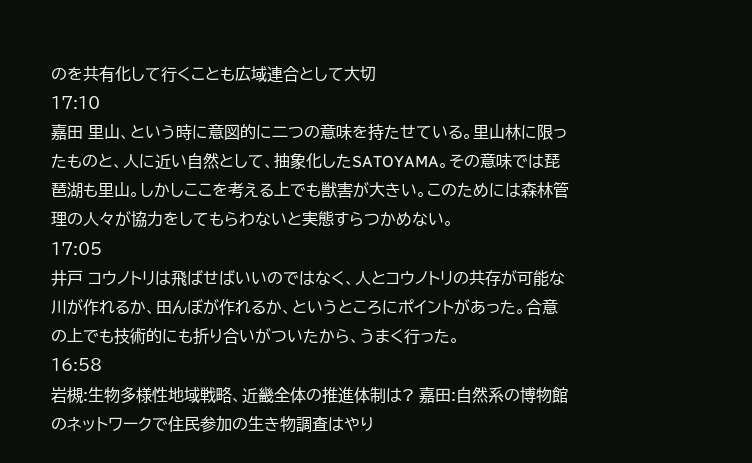のを共有化して行くことも広域連合として大切
17:10
嘉田 里山、という時に意図的に二つの意味を持たせている。里山林に限ったものと、人に近い自然として、抽象化したSATOYAMA。その意味では琵琶湖も里山。しかしここを考える上でも獣害が大きい。このためには森林管理の人々が協力をしてもらわないと実態すらつかめない。
17:05
井戸 コウノトリは飛ばせばいいのではなく、人とコウノトリの共存が可能な川が作れるか、田んぼが作れるか、というところにポイントがあった。合意の上でも技術的にも折り合いがついたから、うまく行った。
16:58
岩槻:生物多様性地域戦略、近畿全体の推進体制は? 嘉田:自然系の博物館のネットワークで住民参加の生き物調査はやり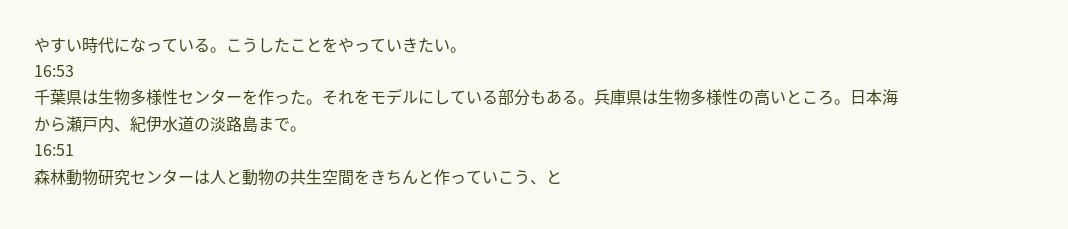やすい時代になっている。こうしたことをやっていきたい。
16:53
千葉県は生物多様性センターを作った。それをモデルにしている部分もある。兵庫県は生物多様性の高いところ。日本海から瀬戸内、紀伊水道の淡路島まで。
16:51
森林動物研究センターは人と動物の共生空間をきちんと作っていこう、と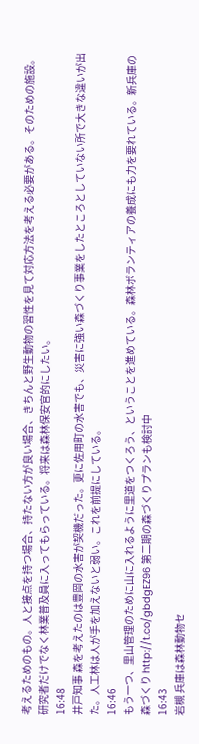考えるためのもの。人と接点を持つ場合、持たない方が良い場合、きちんと野生動物の習性を見て対応方法を考える必要がある。そのための施設。研究者だけでなく林業普及員に入ってもらっている。将来は森林保安官的にしたい。
16:48
井戸知事 森を考えたのは豊岡の水害が契機だった。更に佐用町の水害でも、災害に強い森づくり事業をしたところとしていない所で大きな違いが出た。人工林は人が手を加えないと弱い。これを前提にしている。
16:46
もう一つ、里山管理のために山に入れるように里道をつくろう、ということを進めている。森林ボランティアの養成にも力を要れている。新兵庫の森づくり http://t.co/gbdgEZ96 第二期の森づくりプランも検討中
16:43
岩槻 兵庫は森林動物セ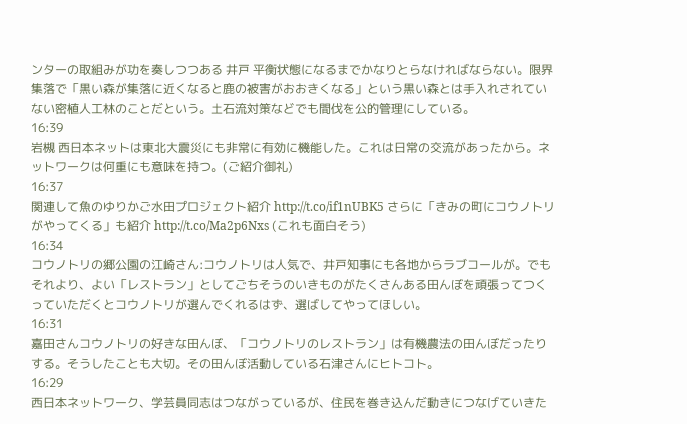ンターの取組みが功を奏しつつある 井戸 平衡状態になるまでかなりとらなければならない。限界集落で「黒い森が集落に近くなると鹿の被害がおおきくなる」という黒い森とは手入れされていない密植人工林のことだという。土石流対策などでも間伐を公的管理にしている。
16:39
岩槻 西日本ネットは東北大震災にも非常に有効に機能した。これは日常の交流があったから。ネットワークは何重にも意味を持つ。(ご紹介御礼)
16:37
関連して魚のゆりかご水田プロジェクト紹介 http://t.co/if1nUBK5 さらに「きみの町にコウノトリがやってくる」も紹介 http://t.co/Ma2p6Nxs (これも面白そう)
16:34
コウノトリの郷公園の江崎さん:コウノトリは人気で、井戸知事にも各地からラブコールが。でもそれより、よい「レストラン」としてごちそうのいきものがたくさんある田んぼを頑張ってつくっていただくとコウノトリが選んでくれるはず、選ばしてやってほしい。
16:31
嘉田さんコウノトリの好きな田んぼ、「コウノトリのレストラン」は有機農法の田んぼだったりする。そうしたことも大切。その田んぼ活動している石津さんにヒトコト。
16:29
西日本ネットワーク、学芸員同志はつながっているが、住民を巻き込んだ動きにつなげていきた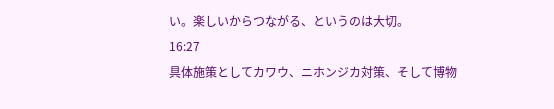い。楽しいからつながる、というのは大切。
16:27
具体施策としてカワウ、ニホンジカ対策、そして博物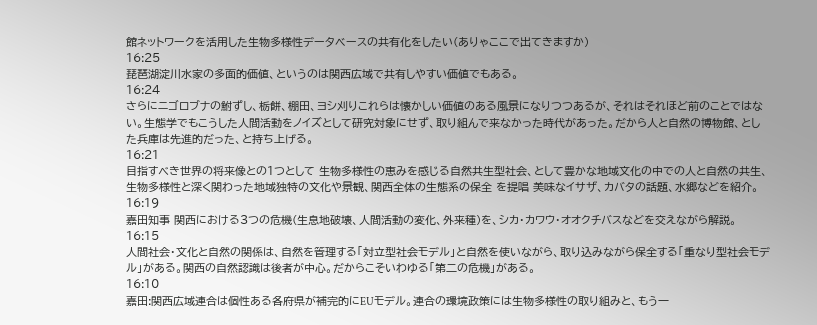館ネットワークを活用した生物多様性データベースの共有化をしたい(ありゃここで出てきますか)
16:25
琵琶湖淀川水家の多面的価値、というのは関西広域で共有しやすい価値でもある。
16:24
さらにニゴロブナの鮒ずし、栃餅、棚田、ヨシ刈りこれらは懐かしい価値のある風景になりつつあるが、それはそれほど前のことではない。生態学でもこうした人間活動をノイズとして研究対象にせず、取り組んで来なかった時代があった。だから人と自然の博物館、とした兵庫は先進的だった、と持ち上げる。
16:21
目指すべき世界の将来像との1つとして 生物多様性の恵みを感じる自然共生型社会、として豊かな地域文化の中での人と自然の共生、生物多様性と深く関わった地域独特の文化や景観、関西全体の生態系の保全 を提唱 美味なイサザ、カバタの話題、水郷などを紹介。
16:19
嘉田知事 関西における3つの危機(生息地破壊、人間活動の変化、外来種)を、シカ・カワウ・オオクチバスなどを交えながら解説。
16:15
人間社会・文化と自然の関係は、自然を管理する「対立型社会モデル」と自然を使いながら、取り込みながら保全する「重なり型社会モデル」がある。関西の自然認識は後者が中心。だからこそいわゆる「第二の危機」がある。
16:10
嘉田:関西広域連合は個性ある各府県が補完的にEUモデル。連合の環境政策には生物多様性の取り組みと、もう一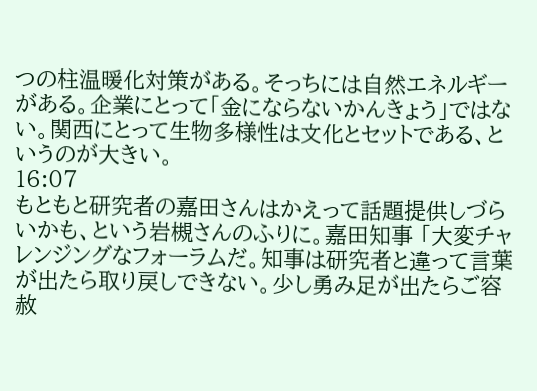つの柱温暖化対策がある。そっちには自然エネルギーがある。企業にとって「金にならないかんきょう」ではない。関西にとって生物多様性は文化とセットである、というのが大きい。
16:07
もともと研究者の嘉田さんはかえって話題提供しづらいかも、という岩槻さんのふりに。嘉田知事 「大変チャレンジングなフォーラムだ。知事は研究者と違って言葉が出たら取り戻しできない。少し勇み足が出たらご容赦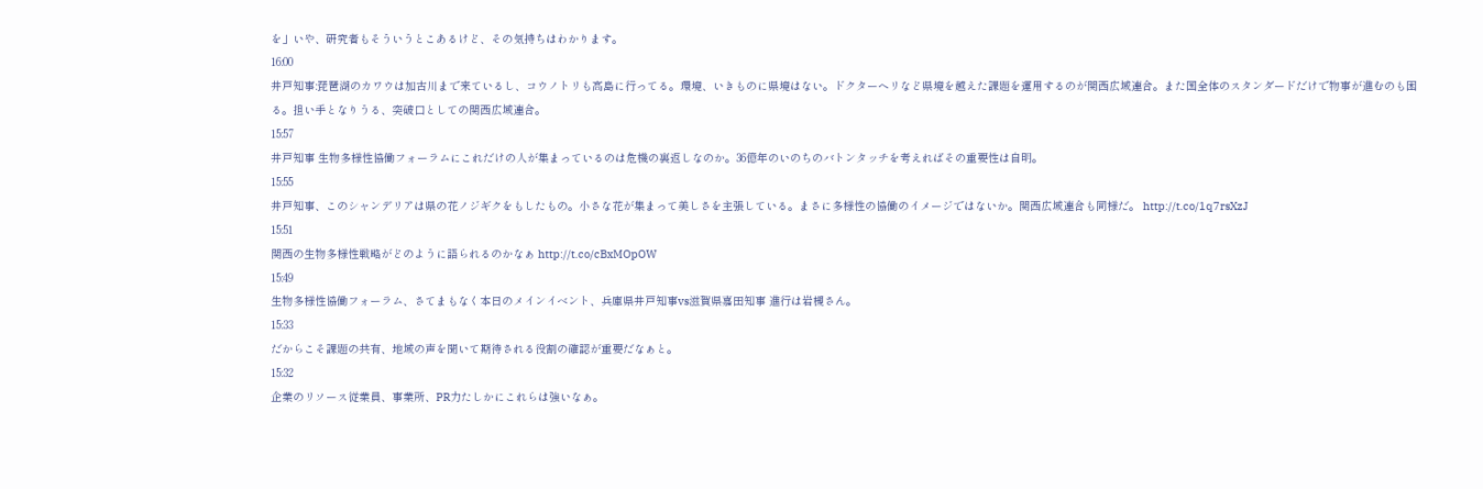を」いや、研究者もそういうとこあるけど、その気持ちはわかります。
16:00
井戸知事:琵琶湖のカワウは加古川まで来ているし、コウノトリも高島に行ってる。環境、いきものに県境はない。ドクターヘリなど県境を越えた課題を運用するのが関西広域連合。また国全体のスタンダードだけで物事が進むのも困る。担い手となりうる、突破口としての関西広域連合。
15:57
井戸知事 生物多様性協働フォーラムにこれだけの人が集まっているのは危機の裏返しなのか。36億年のいのちのバトンタッチを考えればその重要性は自明。
15:55
井戸知事、このシャンデリアは県の花ノジギクをもしたもの。小さな花が集まって美しさを主張している。まさに多様性の協働のイメージではないか。関西広域連合も同様だ。 http://t.co/1q7rsXzJ
15:51
関西の生物多様性戦略がどのように語られるのかなぁ http://t.co/cBxMOpOW
15:49
生物多様性協働フォーラム、さてまもなく本日のメインイベント、兵庫県井戸知事vs滋賀県嘉田知事 進行は岩槻さん。
15:33
だからこそ課題の共有、地域の声を聞いて期待される役割の確認が重要だなぁと。
15:32
企業のリソース従業員、事業所、PR力たしかにこれらは強いなぁ。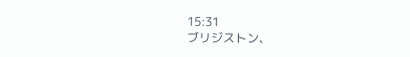15:31
ブリジストン、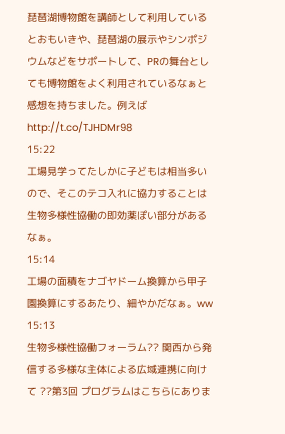琵琶湖博物館を講師として利用しているとおもいきや、琵琶湖の展示やシンポジウムなどをサポートして、PRの舞台としても博物館をよく利用されているなぁと感想を持ちました。例えば http://t.co/TJHDMr98
15:22
工場見学ってたしかに子どもは相当多いので、そこのテコ入れに協力することは生物多様性協働の即効薬ぽい部分があるなぁ。
15:14
工場の面積をナゴヤドーム換算から甲子園換算にするあたり、細やかだなぁ。ww
15:13
生物多様性協働フォーラム?? 関西から発信する多様な主体による広域連携に向けて ??第3回 プログラムはこちらにありま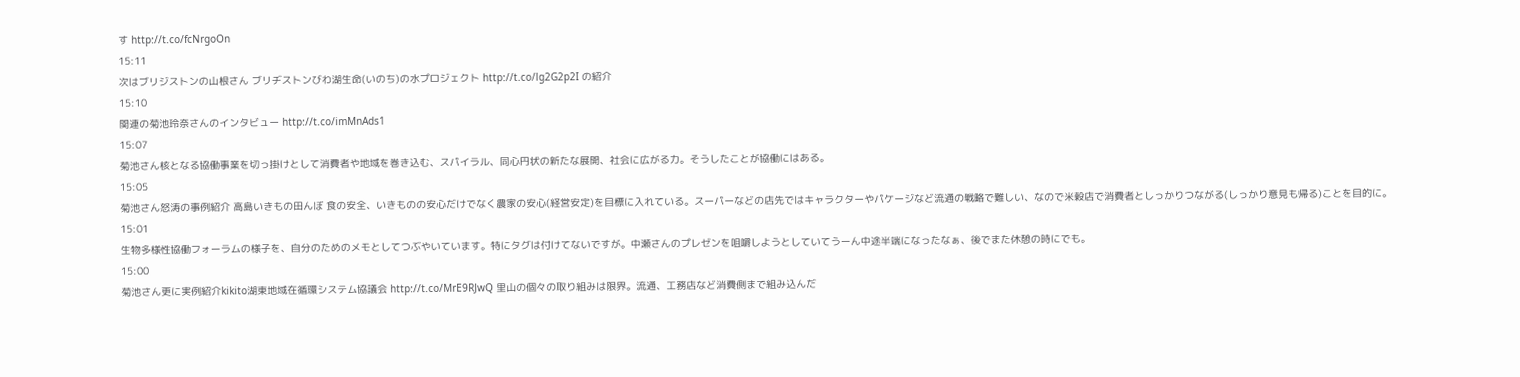す http://t.co/fcNrgoOn
15:11
次はブリジストンの山根さん ブリヂストンびわ湖生命(いのち)の水プロジェクト http://t.co/lg2G2p2I の紹介
15:10
関連の菊池玲奈さんのインタビュー http://t.co/imMnAds1
15:07
菊池さん核となる協働事業を切っ掛けとして消費者や地域を巻き込む、スパイラル、同心円状の新たな展開、社会に広がる力。そうしたことが協働にはある。
15:05
菊池さん怒涛の事例紹介 高島いきもの田んぼ 食の安全、いきものの安心だけでなく農家の安心(経営安定)を目標に入れている。スーパーなどの店先ではキャラクターやパケージなど流通の戦略で難しい、なので米穀店で消費者としっかりつながる(しっかり意見も帰る)ことを目的に。
15:01
生物多様性協働フォーラムの様子を、自分のためのメモとしてつぶやいています。特にタグは付けてないですが。中瀬さんのプレゼンを咀嚼しようとしていてうーん中途半端になったなぁ、後でまた休憩の時にでも。
15:00
菊池さん更に実例紹介kikito湖東地域在循環システム協議会 http://t.co/MrE9RJwQ 里山の個々の取り組みは限界。流通、工務店など消費側まで組み込んだ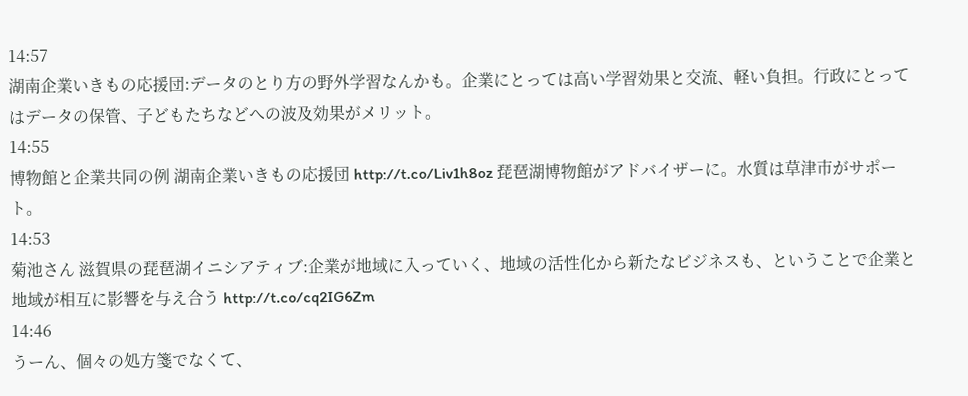14:57
湖南企業いきもの応援団:データのとり方の野外学習なんかも。企業にとっては高い学習効果と交流、軽い負担。行政にとってはデータの保管、子どもたちなどへの波及効果がメリット。
14:55
博物館と企業共同の例 湖南企業いきもの応援団 http://t.co/Liv1h8oz 琵琶湖博物館がアドバイザーに。水質は草津市がサポート。
14:53
菊池さん 滋賀県の琵琶湖イニシアティブ:企業が地域に入っていく、地域の活性化から新たなビジネスも、ということで企業と地域が相互に影響を与え合う http://t.co/cq2IG6Zm
14:46
うーん、個々の処方箋でなくて、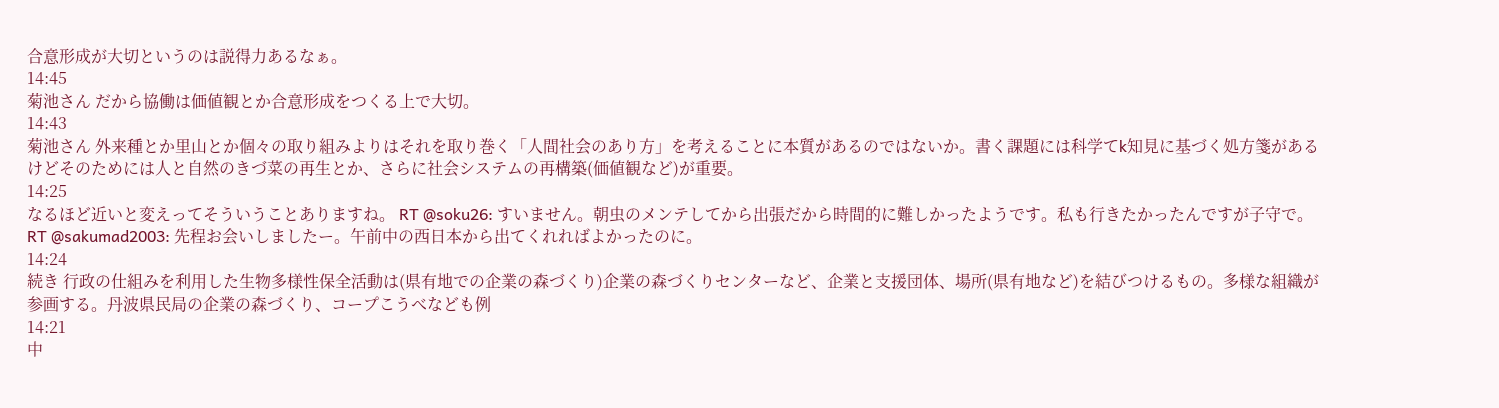合意形成が大切というのは説得力あるなぁ。
14:45
菊池さん だから協働は価値観とか合意形成をつくる上で大切。
14:43
菊池さん 外来種とか里山とか個々の取り組みよりはそれを取り巻く「人間社会のあり方」を考えることに本質があるのではないか。書く課題には科学てk知見に基づく処方箋があるけどそのためには人と自然のきづ菜の再生とか、さらに社会システムの再構築(価値観など)が重要。
14:25
なるほど近いと変えってそういうことありますね。 RT @soku26: すいません。朝虫のメンテしてから出張だから時間的に難しかったようです。私も行きたかったんですが子守で。 RT @sakumad2003: 先程お会いしましたー。午前中の西日本から出てくれればよかったのに。
14:24
続き 行政の仕組みを利用した生物多様性保全活動は(県有地での企業の森づくり)企業の森づくりセンターなど、企業と支援団体、場所(県有地など)を結びつけるもの。多様な組織が参画する。丹波県民局の企業の森づくり、コープこうべなども例
14:21
中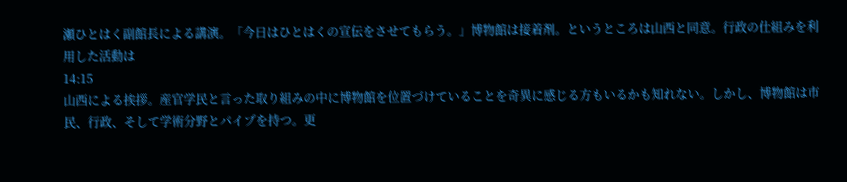瀬ひとはく副館長による講演。「今日はひとはくの宣伝をさせてもらう。」博物館は接着剤。というところは山西と同意。行政の仕組みを利用した活動は
14:15
山西による挨拶。産官学民と言った取り組みの中に博物館を位置づけていることを奇異に感じる方もいるかも知れない。しかし、博物館は市民、行政、そして学術分野とパイプを持つ。更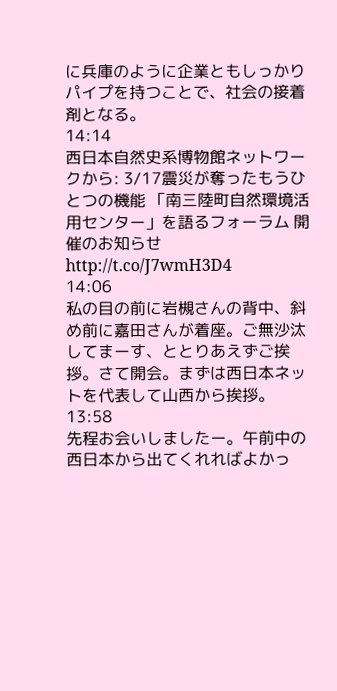に兵庫のように企業ともしっかりパイプを持つことで、社会の接着剤となる。
14:14
西日本自然史系博物館ネットワークから: 3/17震災が奪ったもうひとつの機能 「南三陸町自然環境活用センター」を語るフォーラム 開催のお知らせ http://t.co/J7wmH3D4
14:06
私の目の前に岩槻さんの背中、斜め前に嘉田さんが着座。ご無沙汰してまーす、ととりあえずご挨拶。さて開会。まずは西日本ネットを代表して山西から挨拶。
13:58
先程お会いしましたー。午前中の西日本から出てくれればよかっ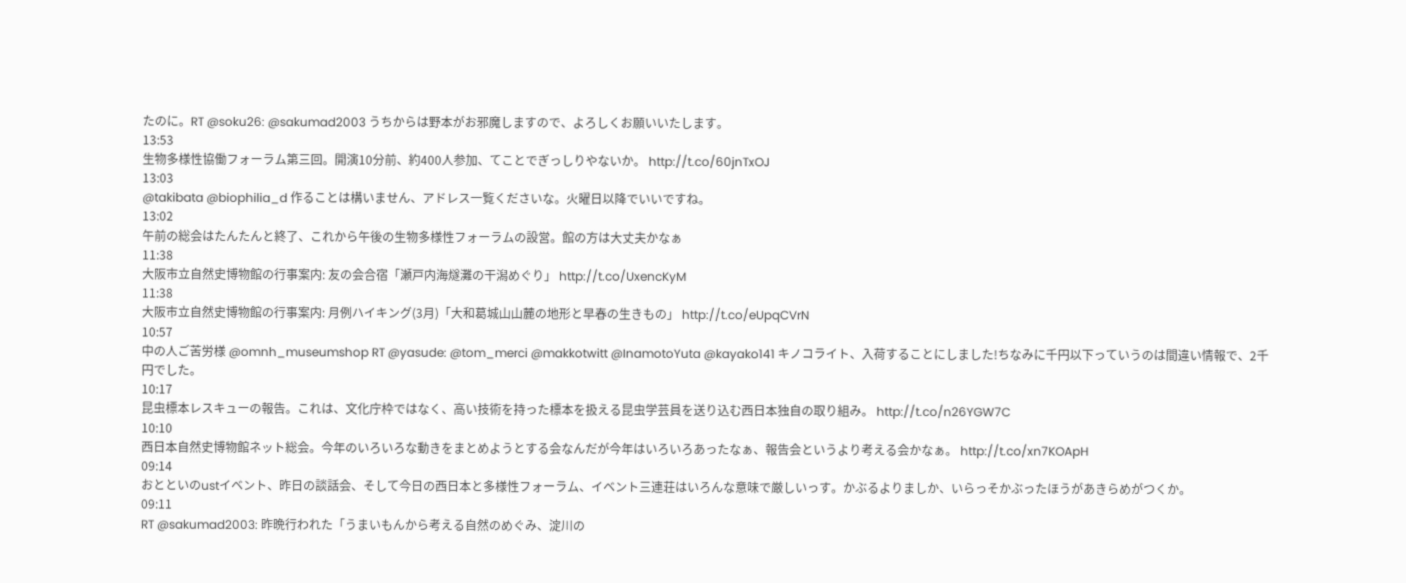たのに。RT @soku26: @sakumad2003 うちからは野本がお邪魔しますので、よろしくお願いいたします。
13:53
生物多様性協働フォーラム第三回。開演10分前、約400人参加、てことでぎっしりやないか。 http://t.co/60jnTxOJ
13:03
@takibata @biophilia_d 作ることは構いません、アドレス一覧くださいな。火曜日以降でいいですね。
13:02
午前の総会はたんたんと終了、これから午後の生物多様性フォーラムの設営。館の方は大丈夫かなぁ
11:38
大阪市立自然史博物館の行事案内: 友の会合宿「瀬戸内海燧灘の干潟めぐり」 http://t.co/UxencKyM
11:38
大阪市立自然史博物館の行事案内: 月例ハイキング(3月)「大和葛城山山麓の地形と早春の生きもの」 http://t.co/eUpqCVrN
10:57
中の人ご苦労様 @omnh_museumshop RT @yasude: @tom_merci @makkotwitt @InamotoYuta @kayako141 キノコライト、入荷することにしました!ちなみに千円以下っていうのは間違い情報で、2千円でした。
10:17
昆虫標本レスキューの報告。これは、文化庁枠ではなく、高い技術を持った標本を扱える昆虫学芸員を送り込む西日本独自の取り組み。 http://t.co/n26YGW7C
10:10
西日本自然史博物館ネット総会。今年のいろいろな動きをまとめようとする会なんだが今年はいろいろあったなぁ、報告会というより考える会かなぁ。 http://t.co/xn7KOApH
09:14
おとといのustイベント、昨日の談話会、そして今日の西日本と多様性フォーラム、イベント三連荘はいろんな意味で厳しいっす。かぶるよりましか、いらっそかぶったほうがあきらめがつくか。
09:11
RT @sakumad2003: 昨晩行われた「うまいもんから考える自然のめぐみ、淀川の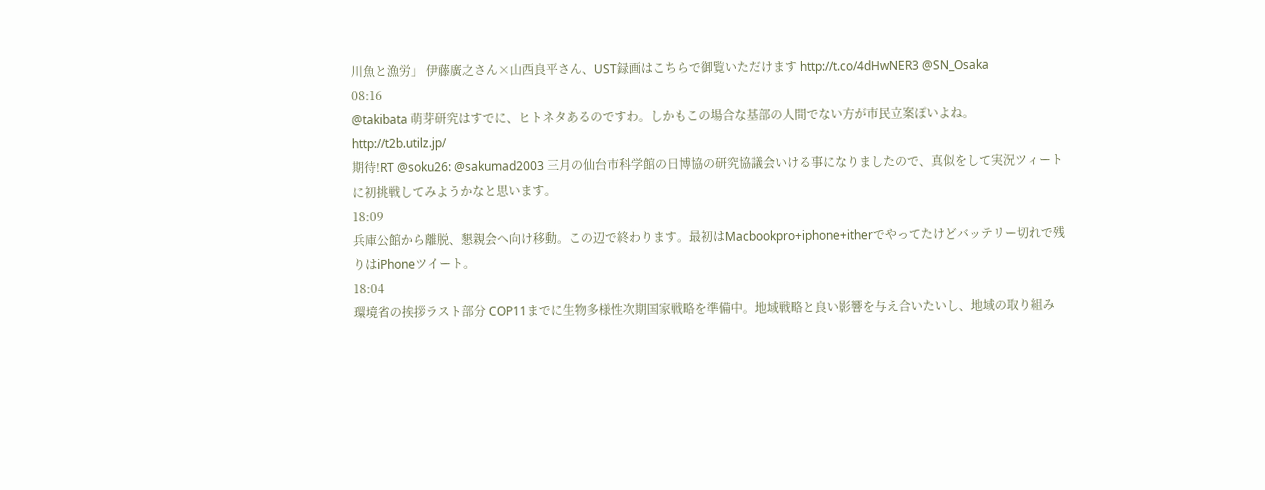川魚と漁労」 伊藤廣之さん×山西良平さん、UST録画はこちらで御覧いただけます http://t.co/4dHwNER3 @SN_Osaka
08:16
@takibata 萌芽研究はすでに、ヒトネタあるのですわ。しかもこの場合な基部の人間でない方が市民立案ぽいよね。
http://t2b.utilz.jp/
期待!RT @soku26: @sakumad2003 三月の仙台市科学館の日博協の研究協議会いける事になりましたので、真似をして実況ツィートに初挑戦してみようかなと思います。
18:09
兵庫公館から離脱、懇親会へ向け移動。この辺で終わります。最初はMacbookpro+iphone+itherでやってたけどバッテリー切れで残りはiPhoneツイート。
18:04
環境省の挨拶ラスト部分 COP11までに生物多様性次期国家戦略を準備中。地域戦略と良い影響を与え合いたいし、地域の取り組み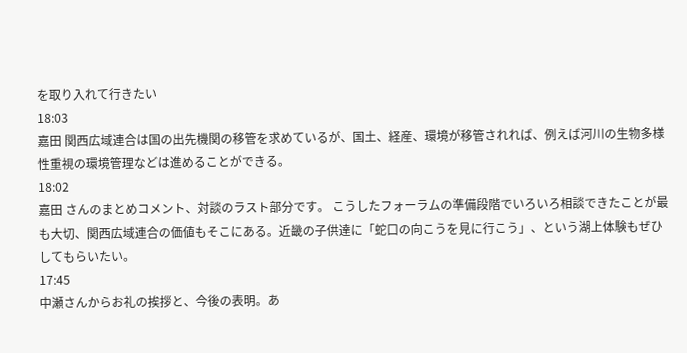を取り入れて行きたい
18:03
嘉田 関西広域連合は国の出先機関の移管を求めているが、国土、経産、環境が移管されれば、例えば河川の生物多様性重視の環境管理などは進めることができる。
18:02
嘉田 さんのまとめコメント、対談のラスト部分です。 こうしたフォーラムの準備段階でいろいろ相談できたことが最も大切、関西広域連合の価値もそこにある。近畿の子供達に「蛇口の向こうを見に行こう」、という湖上体験もぜひしてもらいたい。
17:45
中瀬さんからお礼の挨拶と、今後の表明。あ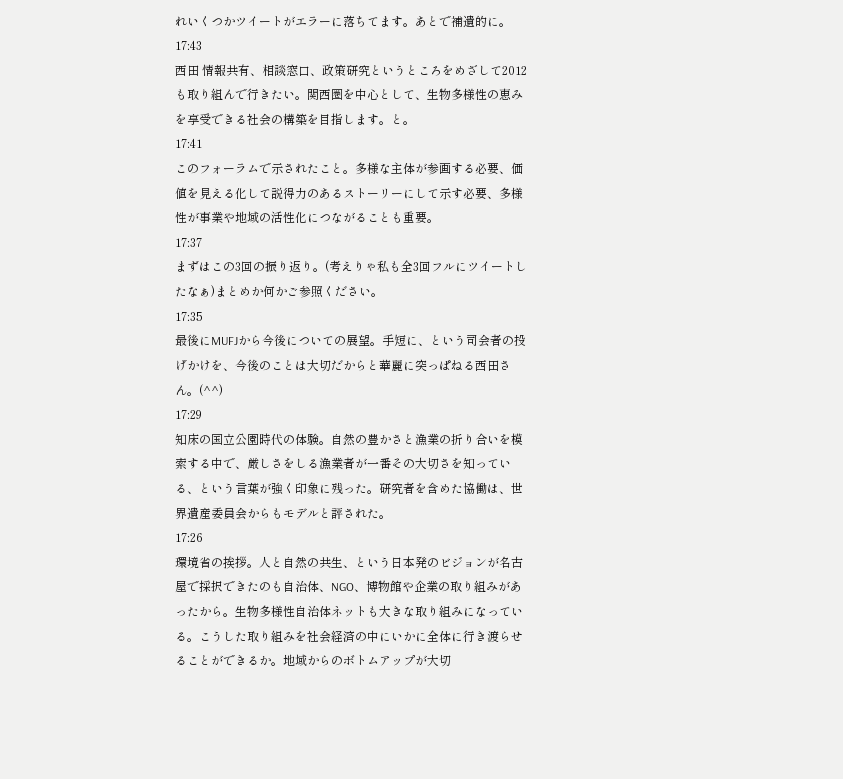れいくつかツイートがエラーに落ちてます。あとで補遺的に。
17:43
西田 情報共有、相談窓口、政策研究というところをめざして2012も取り組んで行きたい。関西圏を中心として、生物多様性の恵みを享受できる社会の構築を目指します。と。
17:41
このフォーラムで示されたこと。多様な主体が参画する必要、価値を見える化して説得力のあるストーリーにして示す必要、多様性が事業や地域の活性化につながることも重要。
17:37
まずはこの3回の振り返り。(考えりゃ私も全3回フルにツイートしたなぁ)まとめか何かご参照ください。
17:35
最後にMUFJから今後についての展望。手短に、という司会者の投げかけを、今後のことは大切だからと華麗に突っぱねる西田さん。(^^)
17:29
知床の国立公園時代の体験。自然の豊かさと漁業の折り合いを模索する中で、厳しさをしる漁業者が一番その大切さを知っている、という言葉が強く印象に残った。研究者を含めた協働は、世界遺産委員会からもモデルと評された。
17:26
環境省の挨拶。人と自然の共生、という日本発のビジョンが名古屋で採択できたのも自治体、NGO、博物館や企業の取り組みがあったから。生物多様性自治体ネットも大きな取り組みになっている。こうした取り組みを社会経済の中にいかに全体に行き渡らせることができるか。地域からのボトムアップが大切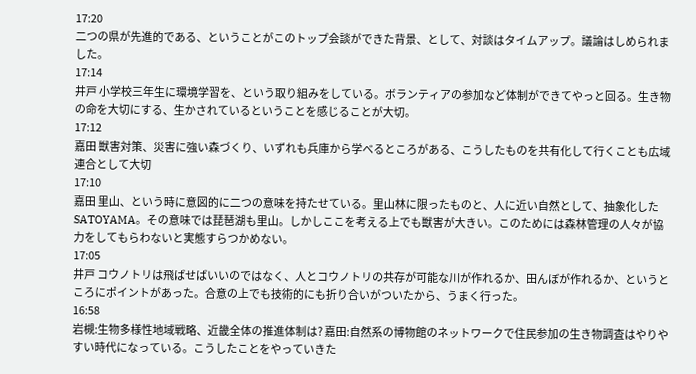17:20
二つの県が先進的である、ということがこのトップ会談ができた背景、として、対談はタイムアップ。議論はしめられました。
17:14
井戸 小学校三年生に環境学習を、という取り組みをしている。ボランティアの参加など体制ができてやっと回る。生き物の命を大切にする、生かされているということを感じることが大切。
17:12
嘉田 獣害対策、災害に強い森づくり、いずれも兵庫から学べるところがある、こうしたものを共有化して行くことも広域連合として大切
17:10
嘉田 里山、という時に意図的に二つの意味を持たせている。里山林に限ったものと、人に近い自然として、抽象化したSATOYAMA。その意味では琵琶湖も里山。しかしここを考える上でも獣害が大きい。このためには森林管理の人々が協力をしてもらわないと実態すらつかめない。
17:05
井戸 コウノトリは飛ばせばいいのではなく、人とコウノトリの共存が可能な川が作れるか、田んぼが作れるか、というところにポイントがあった。合意の上でも技術的にも折り合いがついたから、うまく行った。
16:58
岩槻:生物多様性地域戦略、近畿全体の推進体制は? 嘉田:自然系の博物館のネットワークで住民参加の生き物調査はやりやすい時代になっている。こうしたことをやっていきた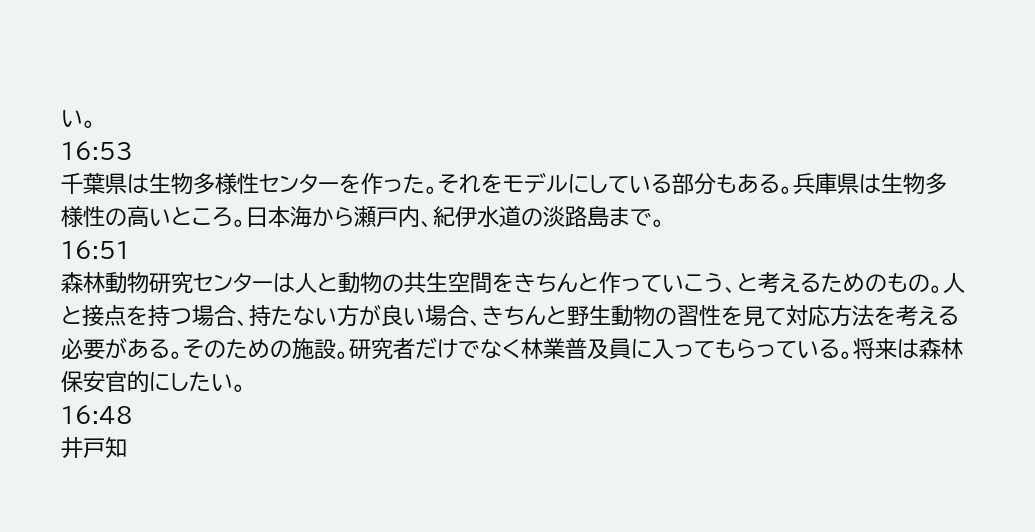い。
16:53
千葉県は生物多様性センターを作った。それをモデルにしている部分もある。兵庫県は生物多様性の高いところ。日本海から瀬戸内、紀伊水道の淡路島まで。
16:51
森林動物研究センターは人と動物の共生空間をきちんと作っていこう、と考えるためのもの。人と接点を持つ場合、持たない方が良い場合、きちんと野生動物の習性を見て対応方法を考える必要がある。そのための施設。研究者だけでなく林業普及員に入ってもらっている。将来は森林保安官的にしたい。
16:48
井戸知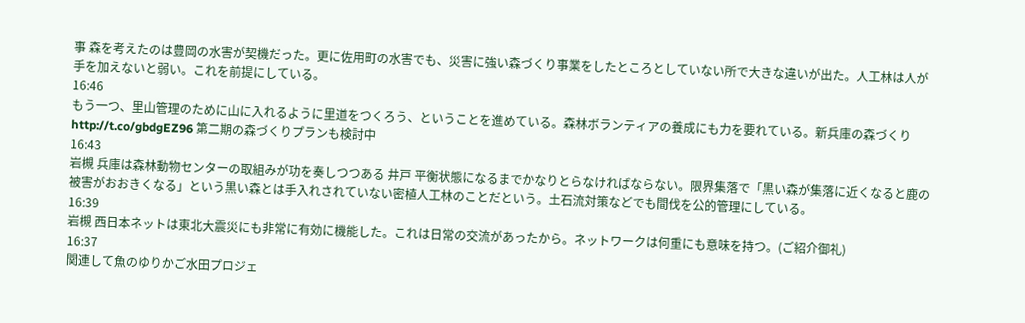事 森を考えたのは豊岡の水害が契機だった。更に佐用町の水害でも、災害に強い森づくり事業をしたところとしていない所で大きな違いが出た。人工林は人が手を加えないと弱い。これを前提にしている。
16:46
もう一つ、里山管理のために山に入れるように里道をつくろう、ということを進めている。森林ボランティアの養成にも力を要れている。新兵庫の森づくり http://t.co/gbdgEZ96 第二期の森づくりプランも検討中
16:43
岩槻 兵庫は森林動物センターの取組みが功を奏しつつある 井戸 平衡状態になるまでかなりとらなければならない。限界集落で「黒い森が集落に近くなると鹿の被害がおおきくなる」という黒い森とは手入れされていない密植人工林のことだという。土石流対策などでも間伐を公的管理にしている。
16:39
岩槻 西日本ネットは東北大震災にも非常に有効に機能した。これは日常の交流があったから。ネットワークは何重にも意味を持つ。(ご紹介御礼)
16:37
関連して魚のゆりかご水田プロジェ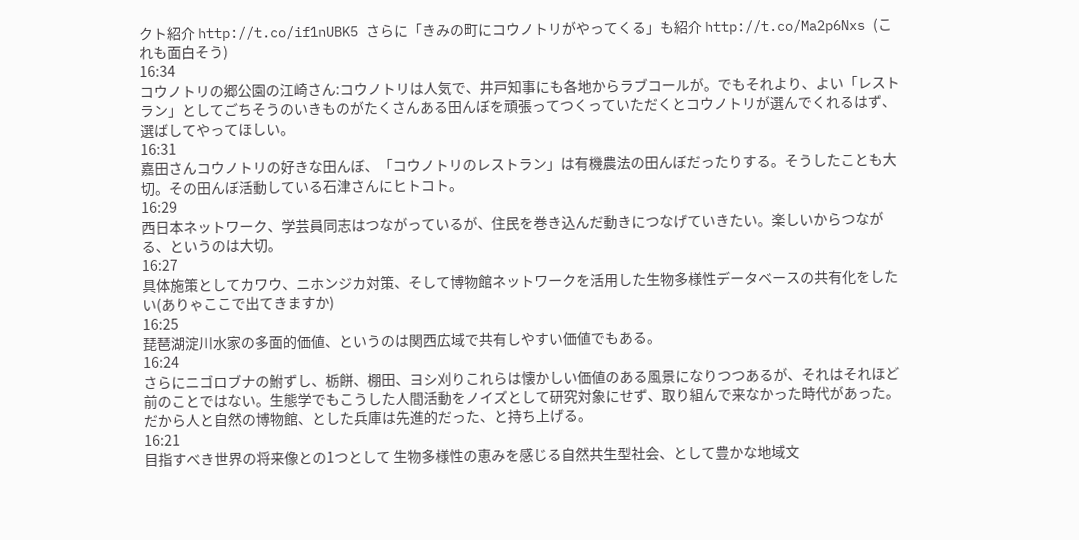クト紹介 http://t.co/if1nUBK5 さらに「きみの町にコウノトリがやってくる」も紹介 http://t.co/Ma2p6Nxs (これも面白そう)
16:34
コウノトリの郷公園の江崎さん:コウノトリは人気で、井戸知事にも各地からラブコールが。でもそれより、よい「レストラン」としてごちそうのいきものがたくさんある田んぼを頑張ってつくっていただくとコウノトリが選んでくれるはず、選ばしてやってほしい。
16:31
嘉田さんコウノトリの好きな田んぼ、「コウノトリのレストラン」は有機農法の田んぼだったりする。そうしたことも大切。その田んぼ活動している石津さんにヒトコト。
16:29
西日本ネットワーク、学芸員同志はつながっているが、住民を巻き込んだ動きにつなげていきたい。楽しいからつながる、というのは大切。
16:27
具体施策としてカワウ、ニホンジカ対策、そして博物館ネットワークを活用した生物多様性データベースの共有化をしたい(ありゃここで出てきますか)
16:25
琵琶湖淀川水家の多面的価値、というのは関西広域で共有しやすい価値でもある。
16:24
さらにニゴロブナの鮒ずし、栃餅、棚田、ヨシ刈りこれらは懐かしい価値のある風景になりつつあるが、それはそれほど前のことではない。生態学でもこうした人間活動をノイズとして研究対象にせず、取り組んで来なかった時代があった。だから人と自然の博物館、とした兵庫は先進的だった、と持ち上げる。
16:21
目指すべき世界の将来像との1つとして 生物多様性の恵みを感じる自然共生型社会、として豊かな地域文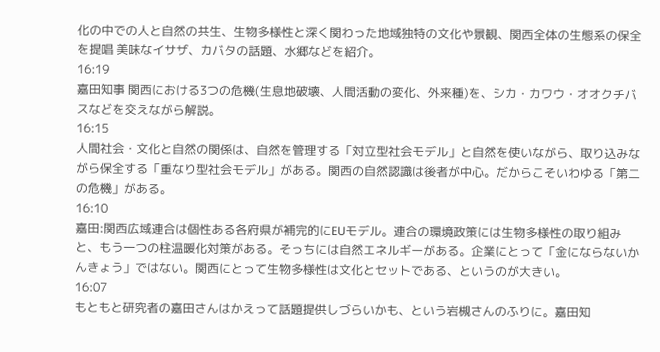化の中での人と自然の共生、生物多様性と深く関わった地域独特の文化や景観、関西全体の生態系の保全 を提唱 美味なイサザ、カバタの話題、水郷などを紹介。
16:19
嘉田知事 関西における3つの危機(生息地破壊、人間活動の変化、外来種)を、シカ・カワウ・オオクチバスなどを交えながら解説。
16:15
人間社会・文化と自然の関係は、自然を管理する「対立型社会モデル」と自然を使いながら、取り込みながら保全する「重なり型社会モデル」がある。関西の自然認識は後者が中心。だからこそいわゆる「第二の危機」がある。
16:10
嘉田:関西広域連合は個性ある各府県が補完的にEUモデル。連合の環境政策には生物多様性の取り組みと、もう一つの柱温暖化対策がある。そっちには自然エネルギーがある。企業にとって「金にならないかんきょう」ではない。関西にとって生物多様性は文化とセットである、というのが大きい。
16:07
もともと研究者の嘉田さんはかえって話題提供しづらいかも、という岩槻さんのふりに。嘉田知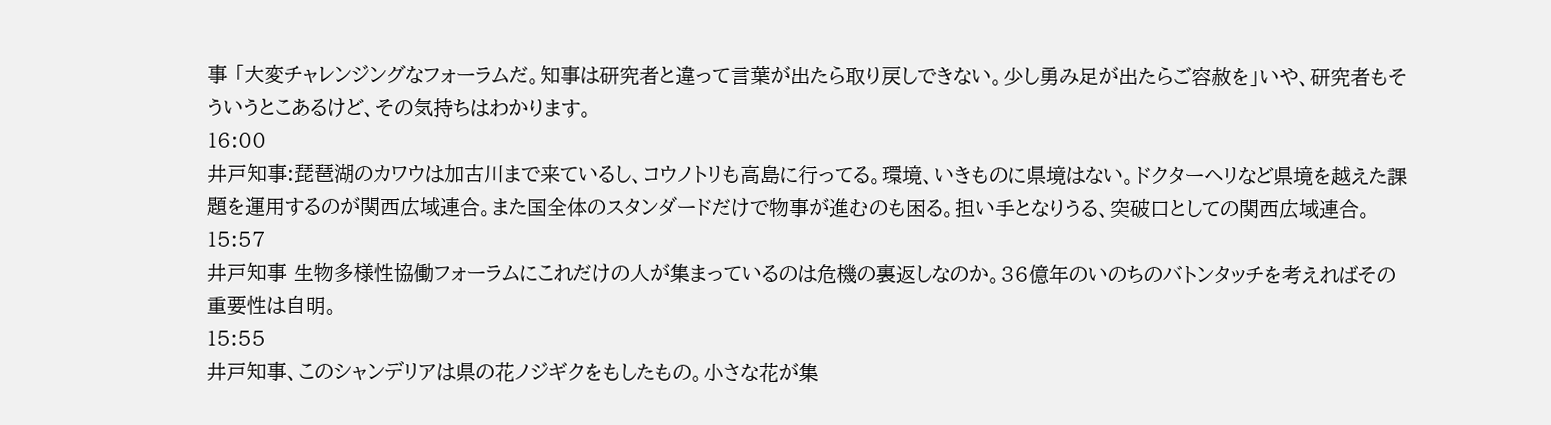事 「大変チャレンジングなフォーラムだ。知事は研究者と違って言葉が出たら取り戻しできない。少し勇み足が出たらご容赦を」いや、研究者もそういうとこあるけど、その気持ちはわかります。
16:00
井戸知事:琵琶湖のカワウは加古川まで来ているし、コウノトリも高島に行ってる。環境、いきものに県境はない。ドクターヘリなど県境を越えた課題を運用するのが関西広域連合。また国全体のスタンダードだけで物事が進むのも困る。担い手となりうる、突破口としての関西広域連合。
15:57
井戸知事 生物多様性協働フォーラムにこれだけの人が集まっているのは危機の裏返しなのか。36億年のいのちのバトンタッチを考えればその重要性は自明。
15:55
井戸知事、このシャンデリアは県の花ノジギクをもしたもの。小さな花が集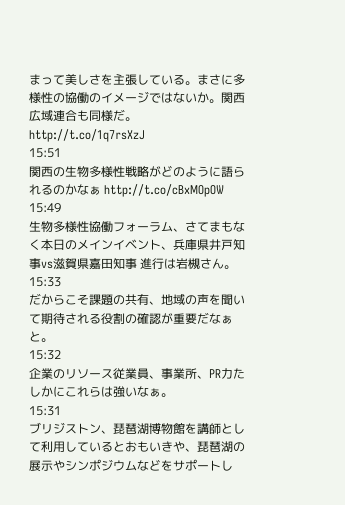まって美しさを主張している。まさに多様性の協働のイメージではないか。関西広域連合も同様だ。 http://t.co/1q7rsXzJ
15:51
関西の生物多様性戦略がどのように語られるのかなぁ http://t.co/cBxMOpOW
15:49
生物多様性協働フォーラム、さてまもなく本日のメインイベント、兵庫県井戸知事vs滋賀県嘉田知事 進行は岩槻さん。
15:33
だからこそ課題の共有、地域の声を聞いて期待される役割の確認が重要だなぁと。
15:32
企業のリソース従業員、事業所、PR力たしかにこれらは強いなぁ。
15:31
ブリジストン、琵琶湖博物館を講師として利用しているとおもいきや、琵琶湖の展示やシンポジウムなどをサポートし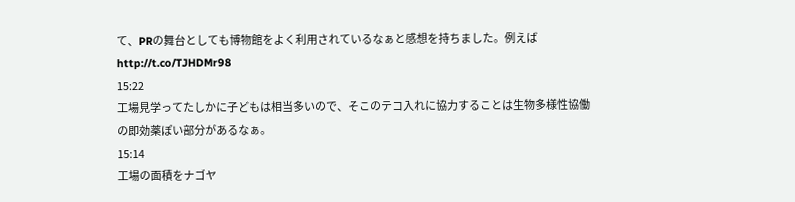て、PRの舞台としても博物館をよく利用されているなぁと感想を持ちました。例えば http://t.co/TJHDMr98
15:22
工場見学ってたしかに子どもは相当多いので、そこのテコ入れに協力することは生物多様性協働の即効薬ぽい部分があるなぁ。
15:14
工場の面積をナゴヤ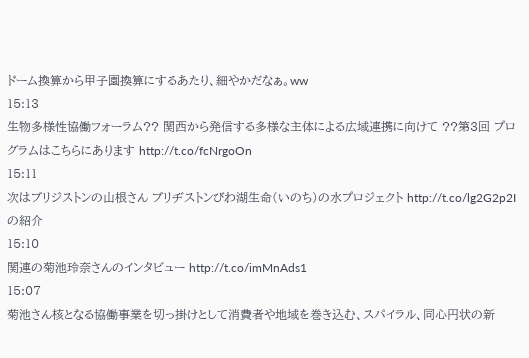ドーム換算から甲子園換算にするあたり、細やかだなぁ。ww
15:13
生物多様性協働フォーラム?? 関西から発信する多様な主体による広域連携に向けて ??第3回 プログラムはこちらにあります http://t.co/fcNrgoOn
15:11
次はブリジストンの山根さん ブリヂストンびわ湖生命(いのち)の水プロジェクト http://t.co/lg2G2p2I の紹介
15:10
関連の菊池玲奈さんのインタビュー http://t.co/imMnAds1
15:07
菊池さん核となる協働事業を切っ掛けとして消費者や地域を巻き込む、スパイラル、同心円状の新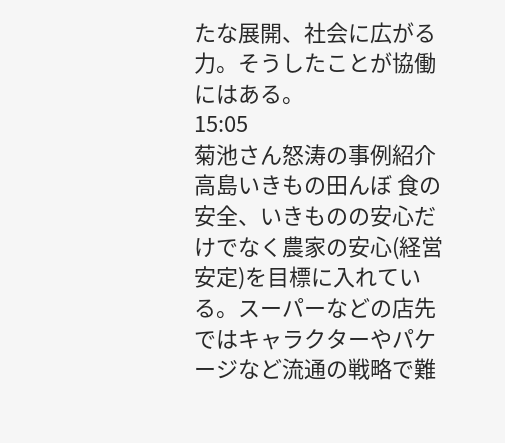たな展開、社会に広がる力。そうしたことが協働にはある。
15:05
菊池さん怒涛の事例紹介 高島いきもの田んぼ 食の安全、いきものの安心だけでなく農家の安心(経営安定)を目標に入れている。スーパーなどの店先ではキャラクターやパケージなど流通の戦略で難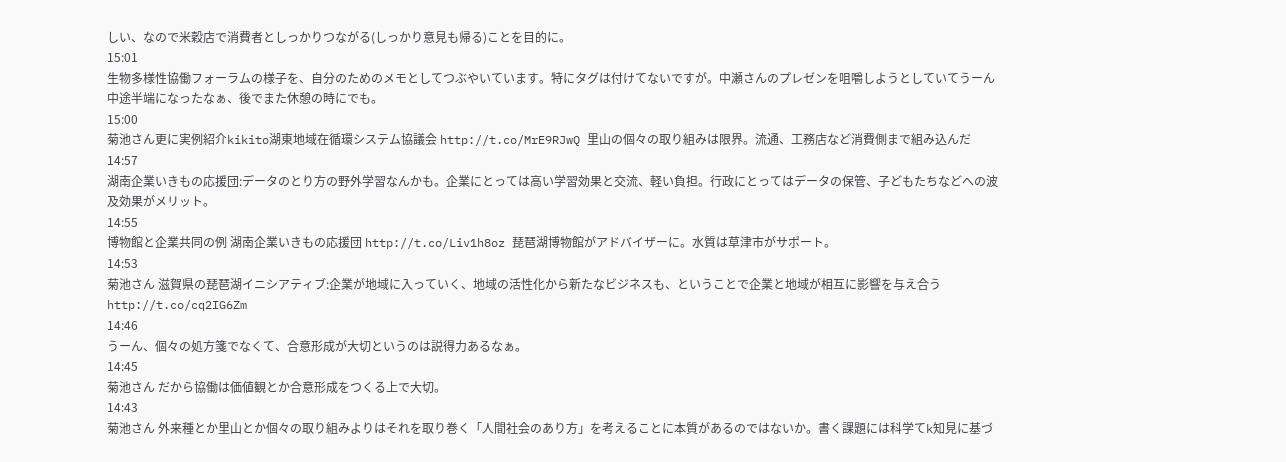しい、なので米穀店で消費者としっかりつながる(しっかり意見も帰る)ことを目的に。
15:01
生物多様性協働フォーラムの様子を、自分のためのメモとしてつぶやいています。特にタグは付けてないですが。中瀬さんのプレゼンを咀嚼しようとしていてうーん中途半端になったなぁ、後でまた休憩の時にでも。
15:00
菊池さん更に実例紹介kikito湖東地域在循環システム協議会 http://t.co/MrE9RJwQ 里山の個々の取り組みは限界。流通、工務店など消費側まで組み込んだ
14:57
湖南企業いきもの応援団:データのとり方の野外学習なんかも。企業にとっては高い学習効果と交流、軽い負担。行政にとってはデータの保管、子どもたちなどへの波及効果がメリット。
14:55
博物館と企業共同の例 湖南企業いきもの応援団 http://t.co/Liv1h8oz 琵琶湖博物館がアドバイザーに。水質は草津市がサポート。
14:53
菊池さん 滋賀県の琵琶湖イニシアティブ:企業が地域に入っていく、地域の活性化から新たなビジネスも、ということで企業と地域が相互に影響を与え合う http://t.co/cq2IG6Zm
14:46
うーん、個々の処方箋でなくて、合意形成が大切というのは説得力あるなぁ。
14:45
菊池さん だから協働は価値観とか合意形成をつくる上で大切。
14:43
菊池さん 外来種とか里山とか個々の取り組みよりはそれを取り巻く「人間社会のあり方」を考えることに本質があるのではないか。書く課題には科学てk知見に基づ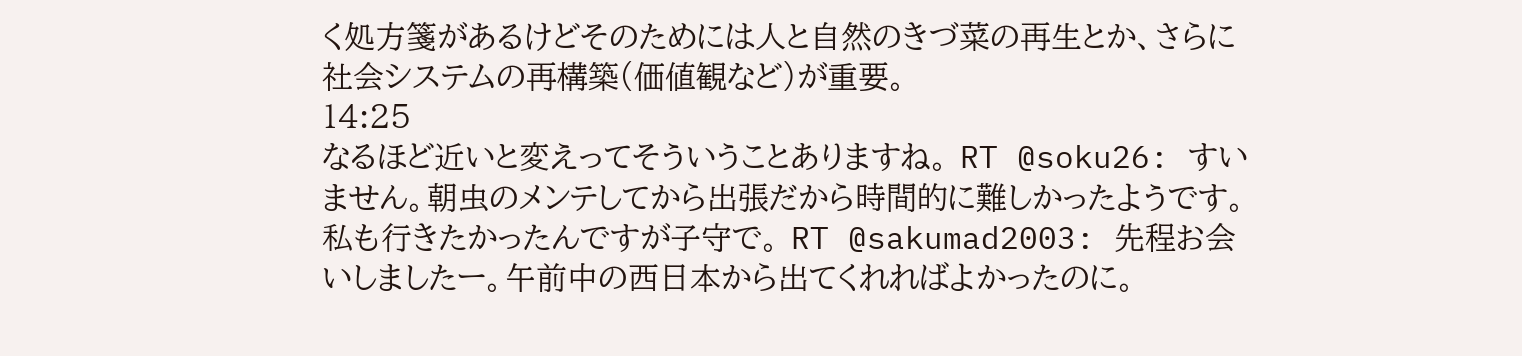く処方箋があるけどそのためには人と自然のきづ菜の再生とか、さらに社会システムの再構築(価値観など)が重要。
14:25
なるほど近いと変えってそういうことありますね。 RT @soku26: すいません。朝虫のメンテしてから出張だから時間的に難しかったようです。私も行きたかったんですが子守で。 RT @sakumad2003: 先程お会いしましたー。午前中の西日本から出てくれればよかったのに。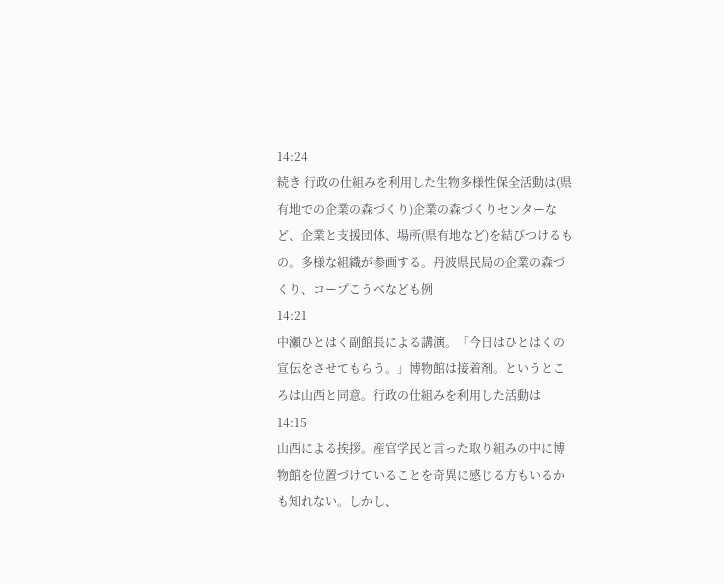14:24
続き 行政の仕組みを利用した生物多様性保全活動は(県有地での企業の森づくり)企業の森づくりセンターなど、企業と支援団体、場所(県有地など)を結びつけるもの。多様な組織が参画する。丹波県民局の企業の森づくり、コープこうべなども例
14:21
中瀬ひとはく副館長による講演。「今日はひとはくの宣伝をさせてもらう。」博物館は接着剤。というところは山西と同意。行政の仕組みを利用した活動は
14:15
山西による挨拶。産官学民と言った取り組みの中に博物館を位置づけていることを奇異に感じる方もいるかも知れない。しかし、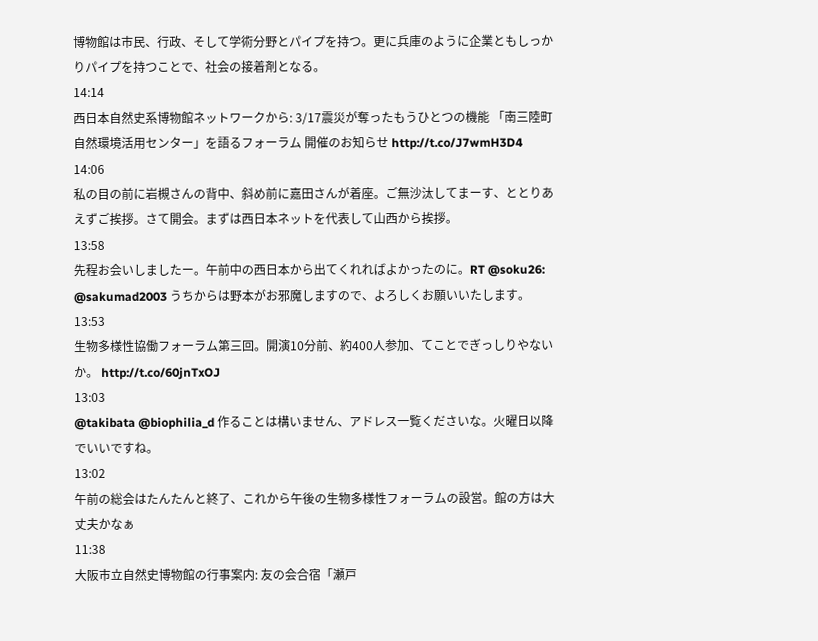博物館は市民、行政、そして学術分野とパイプを持つ。更に兵庫のように企業ともしっかりパイプを持つことで、社会の接着剤となる。
14:14
西日本自然史系博物館ネットワークから: 3/17震災が奪ったもうひとつの機能 「南三陸町自然環境活用センター」を語るフォーラム 開催のお知らせ http://t.co/J7wmH3D4
14:06
私の目の前に岩槻さんの背中、斜め前に嘉田さんが着座。ご無沙汰してまーす、ととりあえずご挨拶。さて開会。まずは西日本ネットを代表して山西から挨拶。
13:58
先程お会いしましたー。午前中の西日本から出てくれればよかったのに。RT @soku26: @sakumad2003 うちからは野本がお邪魔しますので、よろしくお願いいたします。
13:53
生物多様性協働フォーラム第三回。開演10分前、約400人参加、てことでぎっしりやないか。 http://t.co/60jnTxOJ
13:03
@takibata @biophilia_d 作ることは構いません、アドレス一覧くださいな。火曜日以降でいいですね。
13:02
午前の総会はたんたんと終了、これから午後の生物多様性フォーラムの設営。館の方は大丈夫かなぁ
11:38
大阪市立自然史博物館の行事案内: 友の会合宿「瀬戸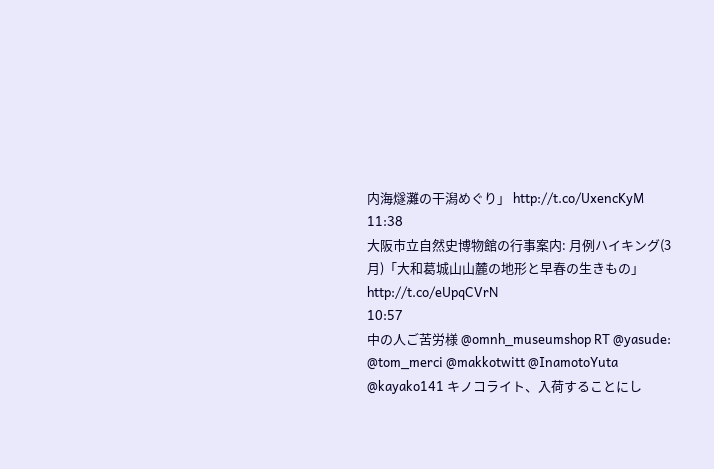内海燧灘の干潟めぐり」 http://t.co/UxencKyM
11:38
大阪市立自然史博物館の行事案内: 月例ハイキング(3月)「大和葛城山山麓の地形と早春の生きもの」 http://t.co/eUpqCVrN
10:57
中の人ご苦労様 @omnh_museumshop RT @yasude: @tom_merci @makkotwitt @InamotoYuta @kayako141 キノコライト、入荷することにし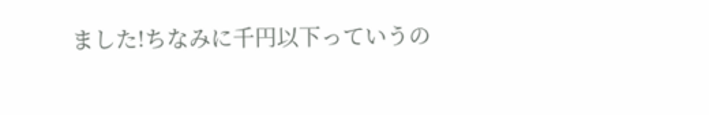ました!ちなみに千円以下っていうの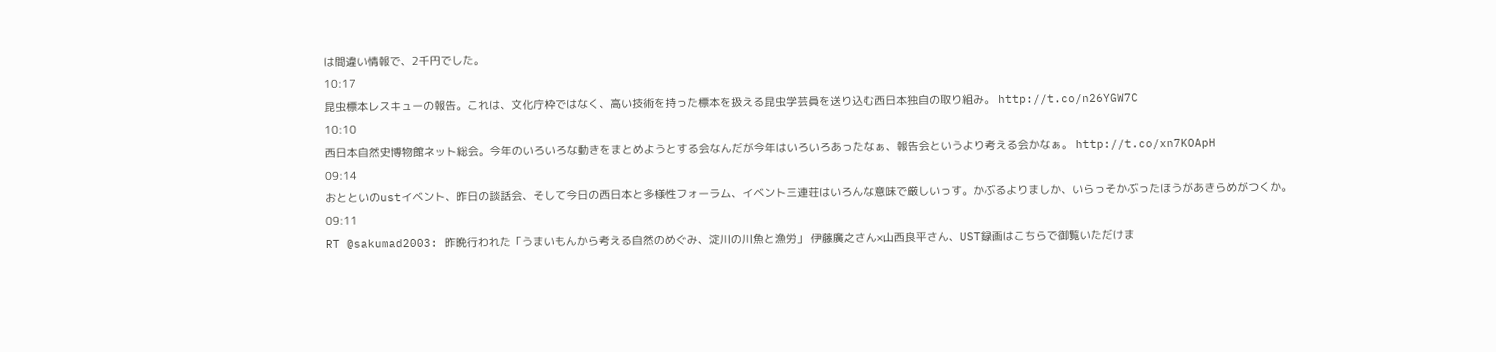は間違い情報で、2千円でした。
10:17
昆虫標本レスキューの報告。これは、文化庁枠ではなく、高い技術を持った標本を扱える昆虫学芸員を送り込む西日本独自の取り組み。 http://t.co/n26YGW7C
10:10
西日本自然史博物館ネット総会。今年のいろいろな動きをまとめようとする会なんだが今年はいろいろあったなぁ、報告会というより考える会かなぁ。 http://t.co/xn7KOApH
09:14
おとといのustイベント、昨日の談話会、そして今日の西日本と多様性フォーラム、イベント三連荘はいろんな意味で厳しいっす。かぶるよりましか、いらっそかぶったほうがあきらめがつくか。
09:11
RT @sakumad2003: 昨晩行われた「うまいもんから考える自然のめぐみ、淀川の川魚と漁労」 伊藤廣之さん×山西良平さん、UST録画はこちらで御覧いただけま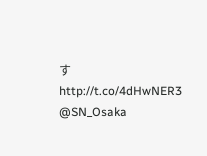す http://t.co/4dHwNER3 @SN_Osaka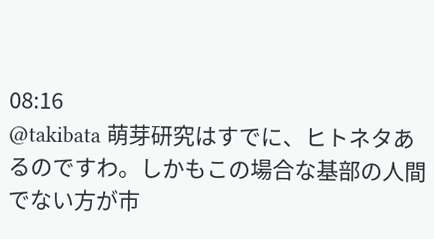08:16
@takibata 萌芽研究はすでに、ヒトネタあるのですわ。しかもこの場合な基部の人間でない方が市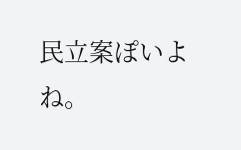民立案ぽいよね。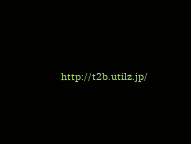http://t2b.utilz.jp/